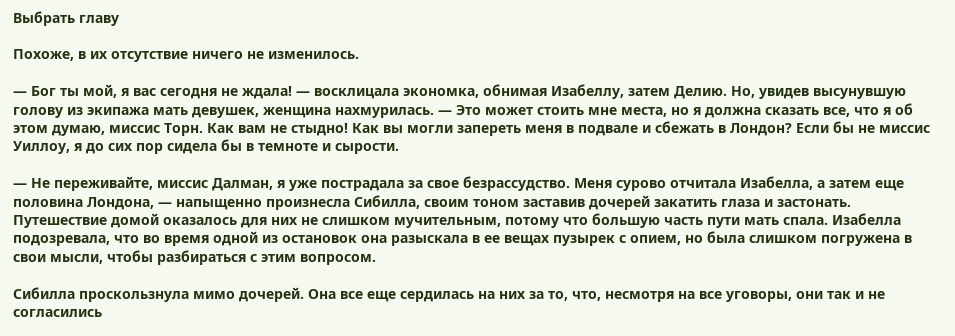Выбрать главу

Похоже, в их отсутствие ничего не изменилось.

— Бог ты мой, я вас сегодня не ждала! — восклицала экономка, обнимая Изабеллу, затем Делию. Но, увидев высунувшую голову из экипажа мать девушек, женщина нахмурилась. — Это может стоить мне места, но я должна сказать все, что я об этом думаю, миссис Торн. Как вам не стыдно! Как вы могли запереть меня в подвале и сбежать в Лондон? Если бы не миссис Уиллоу, я до сих пор сидела бы в темноте и сырости.

— Не переживайте, миссис Далман, я уже пострадала за свое безрассудство. Меня сурово отчитала Изабелла, а затем еще половина Лондона, — напыщенно произнесла Сибилла, своим тоном заставив дочерей закатить глаза и застонать. Путешествие домой оказалось для них не слишком мучительным, потому что большую часть пути мать спала. Изабелла подозревала, что во время одной из остановок она разыскала в ее вещах пузырек с опием, но была слишком погружена в свои мысли, чтобы разбираться с этим вопросом.

Сибилла проскользнула мимо дочерей. Она все еще сердилась на них за то, что, несмотря на все уговоры, они так и не согласились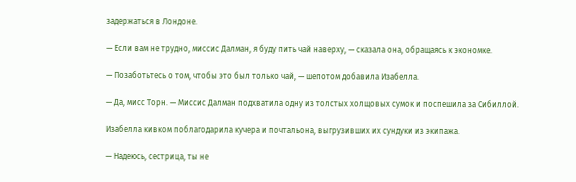задержаться в Лондоне.

— Если вам не трудно, миссис Далман, я буду пить чай наверху, — сказала она, обращаясь к экономке.

— Позаботьтесь о том, чтобы это был только чай, — шепотом добавила Изабелла.

— Да, мисс Торн. — Миссис Далман подхватила одну из толстых холщовых сумок и поспешила за Сибиллой.

Изабелла кивком поблагодарила кучера и почтальона, выгрузивших их сундуки из экипажа.

— Надеюсь, сестрица, ты не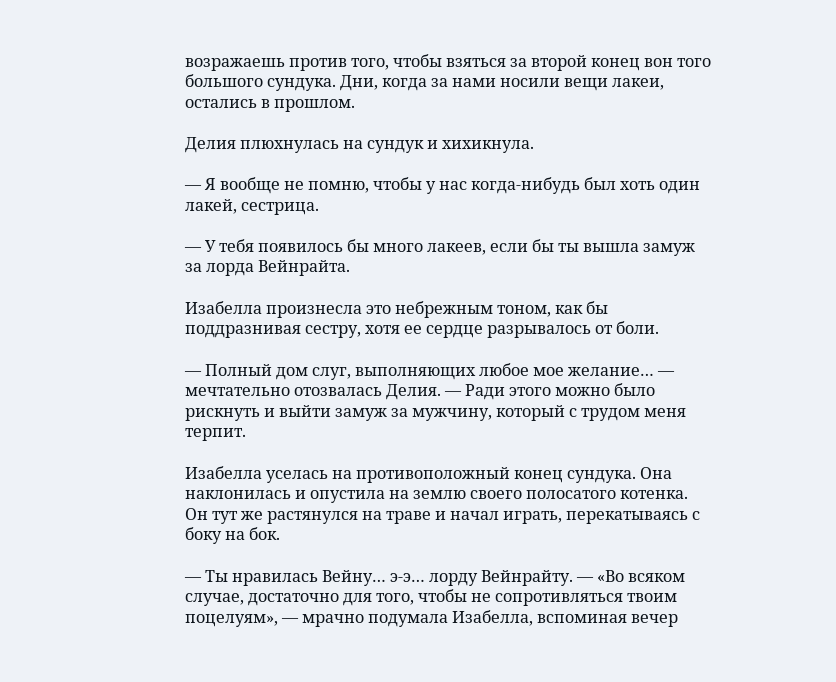возражаешь против того, чтобы взяться за второй конец вон того большого сундука. Дни, когда за нами носили вещи лакеи, остались в прошлом.

Делия плюхнулась на сундук и хихикнула.

— Я вообще не помню, чтобы у нас когда-нибудь был хоть один лакей, сестрица.

— У тебя появилось бы много лакеев, если бы ты вышла замуж за лорда Вейнрайта.

Изабелла произнесла это небрежным тоном, как бы поддразнивая сестру, хотя ее сердце разрывалось от боли.

— Полный дом слуг, выполняющих любое мое желание… — мечтательно отозвалась Делия. — Ради этого можно было рискнуть и выйти замуж за мужчину, который с трудом меня терпит.

Изабелла уселась на противоположный конец сундука. Она наклонилась и опустила на землю своего полосатого котенка. Он тут же растянулся на траве и начал играть, перекатываясь с боку на бок.

— Ты нравилась Вейну… э-э… лорду Вейнрайту. — «Во всяком случае, достаточно для того, чтобы не сопротивляться твоим поцелуям», — мрачно подумала Изабелла, вспоминая вечер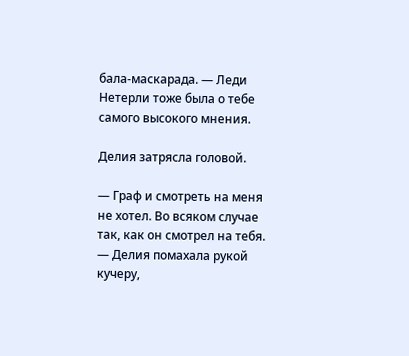бала-маскарада. — Леди Нетерли тоже была о тебе самого высокого мнения.

Делия затрясла головой.

— Граф и смотреть на меня не хотел. Во всяком случае так, как он смотрел на тебя. — Делия помахала рукой кучеру,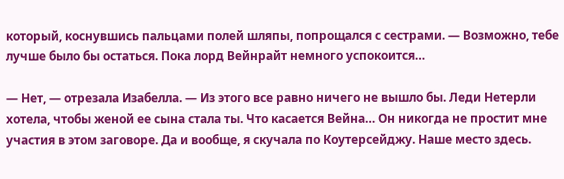который, коснувшись пальцами полей шляпы, попрощался с сестрами. — Возможно, тебе лучше было бы остаться. Пока лорд Вейнрайт немного успокоится…

— Нет, — отрезала Изабелла. — Из этого все равно ничего не вышло бы. Леди Нетерли хотела, чтобы женой ее сына стала ты. Что касается Вейна… Он никогда не простит мне участия в этом заговоре. Да и вообще, я скучала по Коутерсейджу. Наше место здесь.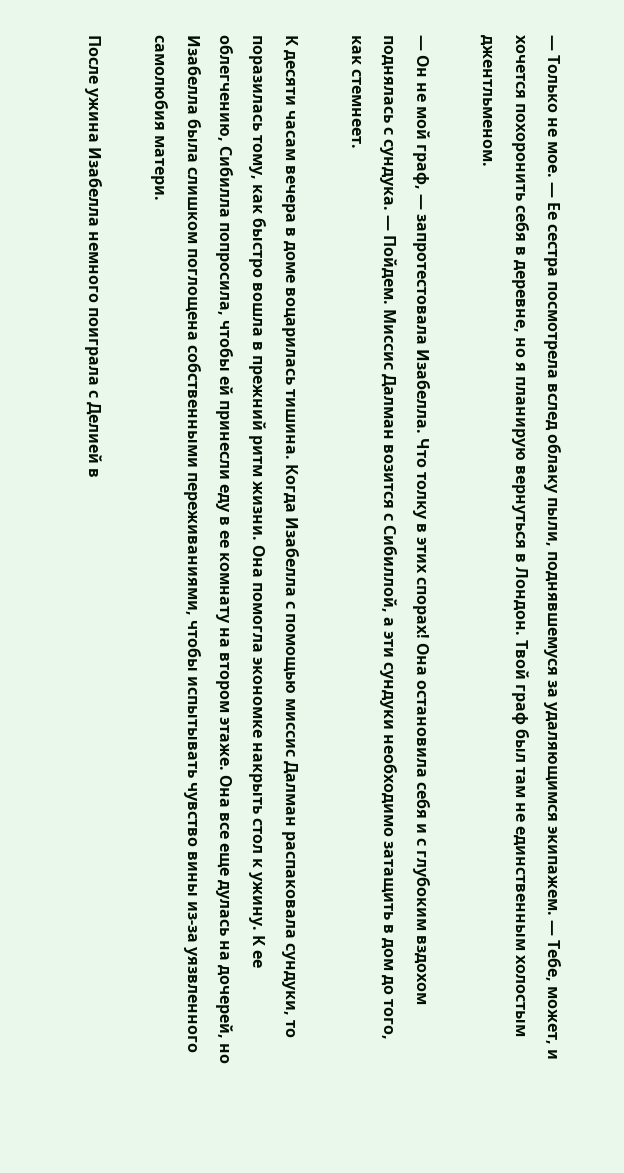— Только не мое. — Ее сестра посмотрела вслед облаку пыли, поднявшемуся за удаляющимся экипажем. — Тебе, может, и хочется похоронить себя в деревне, но я планирую вернуться в Лондон. Твой граф был там не единственным холостым джентльменом.

— Он не мой граф, — запротестовала Изабелла. Что толку в этих спорах! Она остановила себя и с глубоким вздохом поднялась с сундука. — Пойдем. Миссис Далман возится с Сибиллой, а эти сундуки необходимо затащить в дом до того, как стемнеет.

К десяти часам вечера в доме воцарилась тишина. Когда Изабелла с помощью миссис Далман распаковала сундуки, то поразилась тому, как быстро вошла в прежний ритм жизни. Она помогла экономке накрыть стол к ужину. К ее облегчению, Сибилла попросила, чтобы ей принесли еду в ее комнату на втором этаже. Она все еще дулась на дочерей, но Изабелла была слишком поглощена собственными переживаниями, чтобы испытывать чувство вины из-за уязвленного самолюбия матери.

После ужина Изабелла немного поиграла с Делией в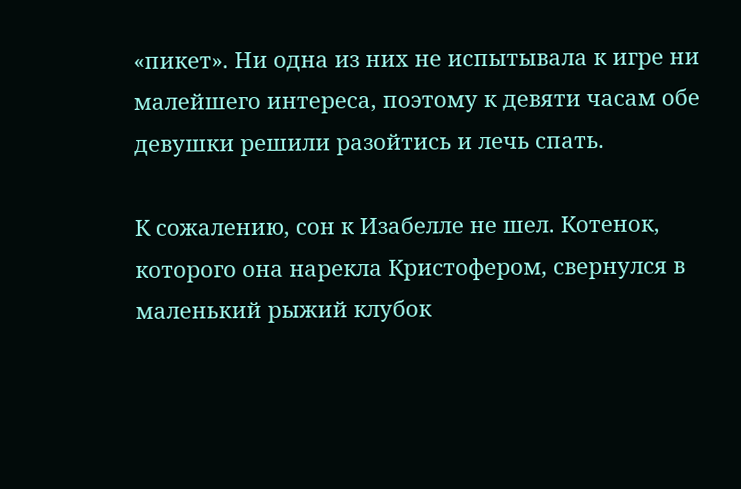«пикет». Ни одна из них не испытывала к игре ни малейшего интереса, поэтому к девяти часам обе девушки решили разойтись и лечь спать.

К сожалению, сон к Изабелле не шел. Котенок, которого она нарекла Кристофером, свернулся в маленький рыжий клубок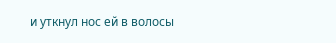и уткнул нос ей в волосы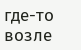где-то возле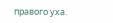правого уха.